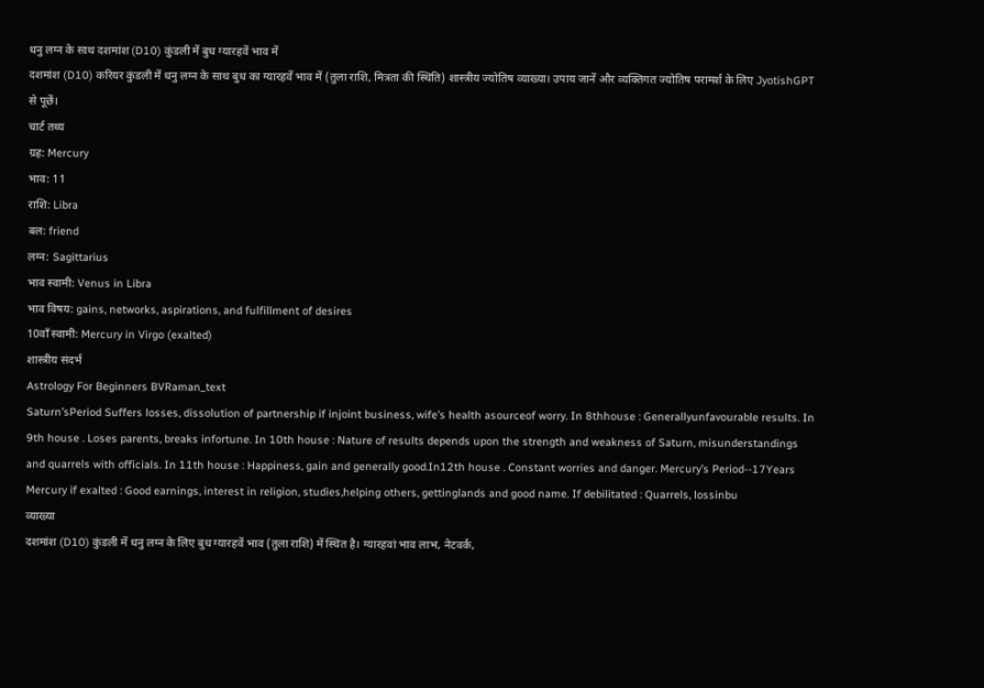धनु लग्न के साथ दशमांश (D10) कुंडली में बुध ग्यारहवें भाव में
दशमांश (D10) करियर कुंडली में धनु लग्न के साथ बुध का ग्यारहवें भाव में (तुला राशि, मित्रता की स्थिति) शास्त्रीय ज्योतिष व्याख्या। उपाय जानें और व्यक्तिगत ज्योतिष परामर्श के लिए JyotishGPT से पूछें।
चार्ट तथ्य
ग्रह: Mercury
भाव: 11
राशि: Libra
बल: friend
लग्न: Sagittarius
भाव स्वामी: Venus in Libra
भाव विषय: gains, networks, aspirations, and fulfillment of desires
10वाँ स्वामी: Mercury in Virgo (exalted)
शास्त्रीय संदर्भ
Astrology For Beginners BVRaman_text
Saturn’sPeriod Suffers losses, dissolution of partnership if injoint business, wife’s health asourceof worry. In 8thhouse : Generallyunfavourable results. In 9th house . Loses parents, breaks infortune. In 10th house : Nature of results depends upon the strength and weakness of Saturn, misunderstandings and quarrels with officials. In 11th house : Happiness, gain and generally good.In12th house . Constant worries and danger. Mercury’s Period--17Years Mercury if exalted : Good earnings, interest in religion, studies,helping others, gettinglands and good name. If debilitated : Quarrels, lossinbu
व्याख्या
दशमांश (D10) कुंडली में धनु लग्न के लिए बुध ग्यारहवें भाव (तुला राशि) में स्थित है। ग्यारहवां भाव लाभ, नेटवर्क,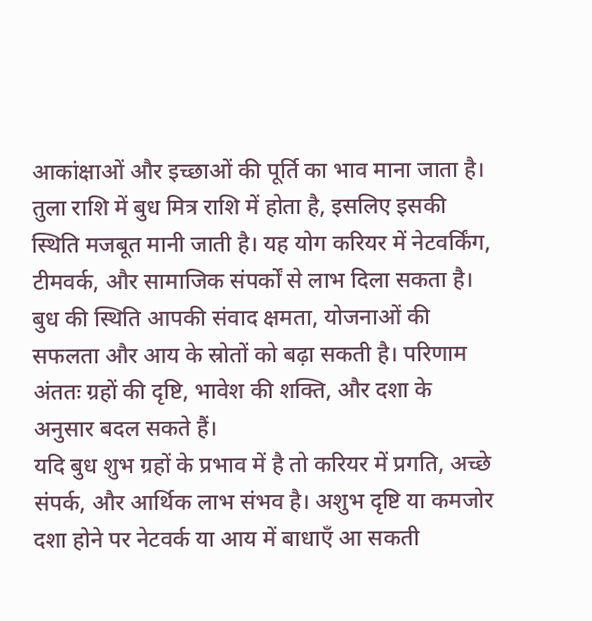आकांक्षाओं और इच्छाओं की पूर्ति का भाव माना जाता है। तुला राशि में बुध मित्र राशि में होता है, इसलिए इसकी स्थिति मजबूत मानी जाती है। यह योग करियर में नेटवर्किंग, टीमवर्क, और सामाजिक संपर्कों से लाभ दिला सकता है। बुध की स्थिति आपकी संवाद क्षमता, योजनाओं की सफलता और आय के स्रोतों को बढ़ा सकती है। परिणाम अंततः ग्रहों की दृष्टि, भावेश की शक्ति, और दशा के अनुसार बदल सकते हैं।
यदि बुध शुभ ग्रहों के प्रभाव में है तो करियर में प्रगति, अच्छे संपर्क, और आर्थिक लाभ संभव है। अशुभ दृष्टि या कमजोर दशा होने पर नेटवर्क या आय में बाधाएँ आ सकती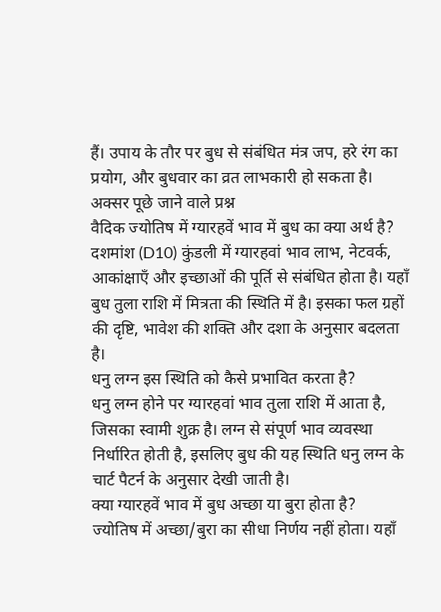हैं। उपाय के तौर पर बुध से संबंधित मंत्र जप, हरे रंग का प्रयोग, और बुधवार का व्रत लाभकारी हो सकता है।
अक्सर पूछे जाने वाले प्रश्न
वैदिक ज्योतिष में ग्यारहवें भाव में बुध का क्या अर्थ है?
दशमांश (D10) कुंडली में ग्यारहवां भाव लाभ, नेटवर्क, आकांक्षाएँ और इच्छाओं की पूर्ति से संबंधित होता है। यहाँ बुध तुला राशि में मित्रता की स्थिति में है। इसका फल ग्रहों की दृष्टि, भावेश की शक्ति और दशा के अनुसार बदलता है।
धनु लग्न इस स्थिति को कैसे प्रभावित करता है?
धनु लग्न होने पर ग्यारहवां भाव तुला राशि में आता है, जिसका स्वामी शुक्र है। लग्न से संपूर्ण भाव व्यवस्था निर्धारित होती है, इसलिए बुध की यह स्थिति धनु लग्न के चार्ट पैटर्न के अनुसार देखी जाती है।
क्या ग्यारहवें भाव में बुध अच्छा या बुरा होता है?
ज्योतिष में अच्छा/बुरा का सीधा निर्णय नहीं होता। यहाँ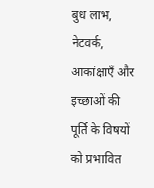बुध लाभ, नेटवर्क, आकांक्षाएँ और इच्छाओं की पूर्ति के विषयों को प्रभावित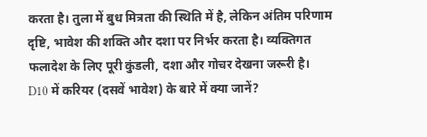करता है। तुला में बुध मित्रता की स्थिति में है, लेकिन अंतिम परिणाम दृष्टि, भावेश की शक्ति और दशा पर निर्भर करता है। व्यक्तिगत फलादेश के लिए पूरी कुंडली, दशा और गोचर देखना जरूरी है।
D10 में करियर (दसवें भावेश) के बारे में क्या जानें?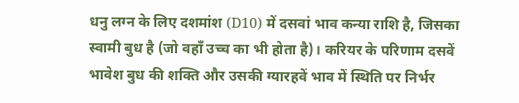धनु लग्न के लिए दशमांश (D10) में दसवां भाव कन्या राशि है, जिसका स्वामी बुध है (जो वहाँ उच्च का भी होता है)। करियर के परिणाम दसवें भावेश बुध की शक्ति और उसकी ग्यारहवें भाव में स्थिति पर निर्भर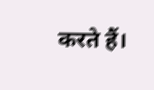करते हैं।